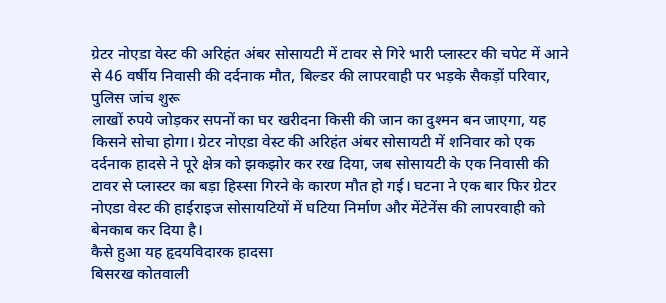ग्रेटर नोएडा वेस्ट की अरिहंत अंबर सोसायटी में टावर से गिरे भारी प्लास्टर की चपेट में आने से 46 वर्षीय निवासी की दर्दनाक मौत, बिल्डर की लापरवाही पर भड़के सैकड़ों परिवार, पुलिस जांच शुरू
लाखों रुपये जोड़कर सपनों का घर खरीदना किसी की जान का दुश्मन बन जाएगा, यह किसने सोचा होगा। ग्रेटर नोएडा वेस्ट की अरिहंत अंबर सोसायटी में शनिवार को एक दर्दनाक हादसे ने पूरे क्षेत्र को झकझोर कर रख दिया, जब सोसायटी के एक निवासी की टावर से प्लास्टर का बड़ा हिस्सा गिरने के कारण मौत हो गई। घटना ने एक बार फिर ग्रेटर नोएडा वेस्ट की हाईराइज सोसायटियों में घटिया निर्माण और मेंटेनेंस की लापरवाही को बेनकाब कर दिया है।
कैसे हुआ यह हृदयविदारक हादसा
बिसरख कोतवाली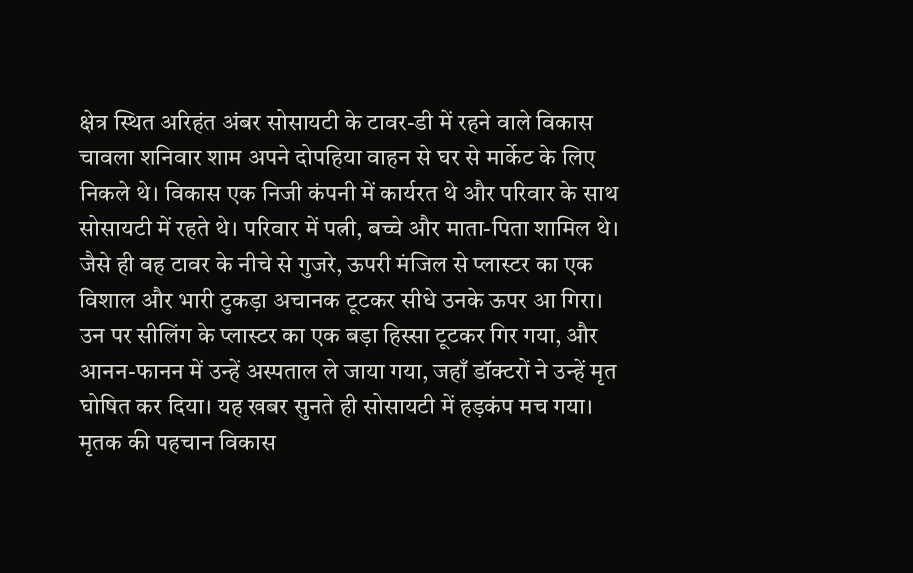क्षेत्र स्थित अरिहंत अंबर सोसायटी के टावर-डी में रहने वाले विकास चावला शनिवार शाम अपने दोपहिया वाहन से घर से मार्केट के लिए निकले थे। विकास एक निजी कंपनी में कार्यरत थे और परिवार के साथ सोसायटी में रहते थे। परिवार में पत्नी, बच्चे और माता-पिता शामिल थे। जैसे ही वह टावर के नीचे से गुजरे, ऊपरी मंजिल से प्लास्टर का एक विशाल और भारी टुकड़ा अचानक टूटकर सीधे उनके ऊपर आ गिरा। उन पर सीलिंग के प्लास्टर का एक बड़ा हिस्सा टूटकर गिर गया, और आनन-फानन में उन्हें अस्पताल ले जाया गया, जहाँ डॉक्टरों ने उन्हें मृत घोषित कर दिया। यह खबर सुनते ही सोसायटी में हड़कंप मच गया। मृतक की पहचान विकास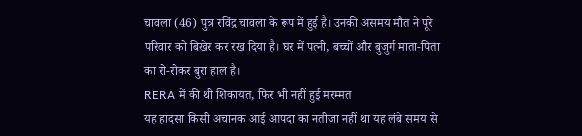चावला (46) पुत्र रविंद्र चावला के रूप में हुई है। उनकी असमय मौत ने पूरे परिवार को बिखेर कर रख दिया है। घर में पत्नी, बच्चों और बुजुर्ग माता-पिता का रो-रोकर बुरा हाल है।
RERA में की थी शिकायत, फिर भी नहीं हुई मरम्मत
यह हादसा किसी अचानक आई आपदा का नतीजा नहीं था यह लंबे समय से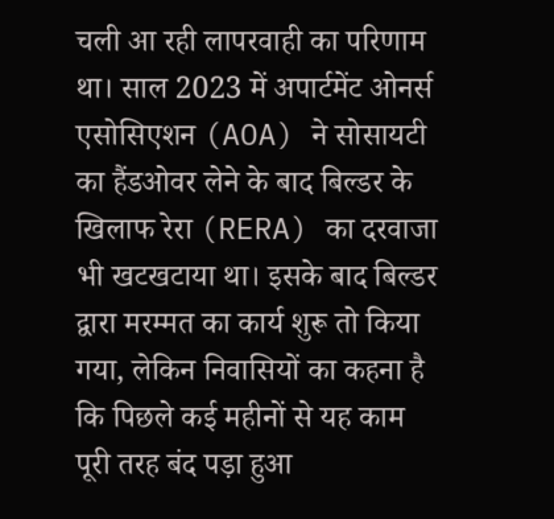चली आ रही लापरवाही का परिणाम था। साल 2023 में अपार्टमेंट ओनर्स एसोसिएशन (AOA) ने सोसायटी का हैंडओवर लेने के बाद बिल्डर के खिलाफ रेरा (RERA) का दरवाजा भी खटखटाया था। इसके बाद बिल्डर द्वारा मरम्मत का कार्य शुरू तो किया गया, लेकिन निवासियों का कहना है कि पिछले कई महीनों से यह काम पूरी तरह बंद पड़ा हुआ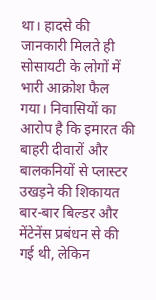था। हादसे की जानकारी मिलते ही सोसायटी के लोगों में भारी आक्रोश फैल गया। निवासियों का आरोप है कि इमारत की बाहरी दीवारों और बालकनियों से प्लास्टर उखड़ने की शिकायत बार-बार बिल्डर और मेंटेनेंस प्रबंधन से की गई थी, लेकिन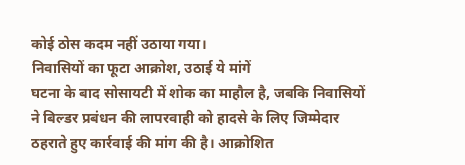कोई ठोस कदम नहीं उठाया गया।
निवासियों का फूटा आक्रोश, उठाई ये मांगें
घटना के बाद सोसायटी में शोक का माहौल है, जबकि निवासियों ने बिल्डर प्रबंधन की लापरवाही को हादसे के लिए जिम्मेदार ठहराते हुए कार्रवाई की मांग की है। आक्रोशित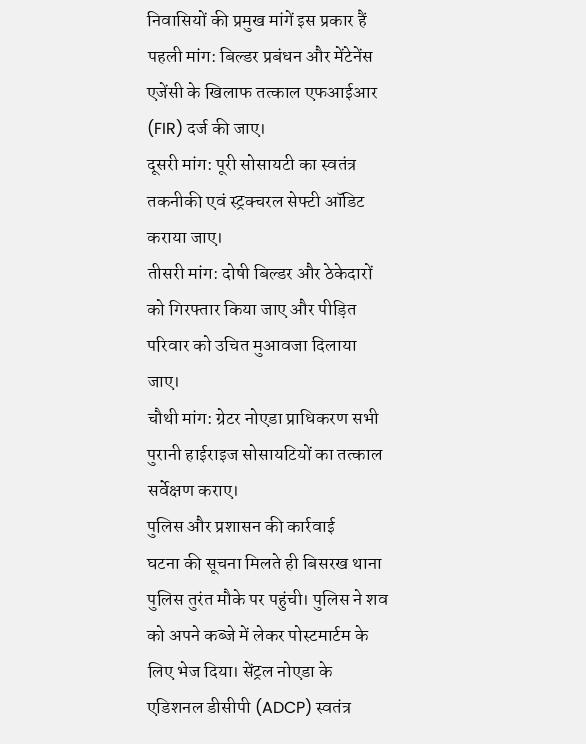निवासियों की प्रमुख मांगें इस प्रकार हैं पहली मांग: बिल्डर प्रबंधन और मेंटेनेंस एजेंसी के खिलाफ तत्काल एफआईआर (FIR) दर्ज की जाए।
दूसरी मांग: पूरी सोसायटी का स्वतंत्र तकनीकी एवं स्ट्रक्चरल सेफ्टी ऑडिट कराया जाए।
तीसरी मांग: दोषी बिल्डर और ठेकेदारों को गिरफ्तार किया जाए और पीड़ित परिवार को उचित मुआवजा दिलाया जाए।
चौथी मांग: ग्रेटर नोएडा प्राधिकरण सभी पुरानी हाईराइज सोसायटियों का तत्काल सर्वेक्षण कराए।
पुलिस और प्रशासन की कार्रवाई
घटना की सूचना मिलते ही बिसरख थाना पुलिस तुरंत मौके पर पहुंची। पुलिस ने शव को अपने कब्जे में लेकर पोस्टमार्टम के लिए भेज दिया। सेंट्रल नोएडा के एडिशनल डीसीपी (ADCP) स्वतंत्र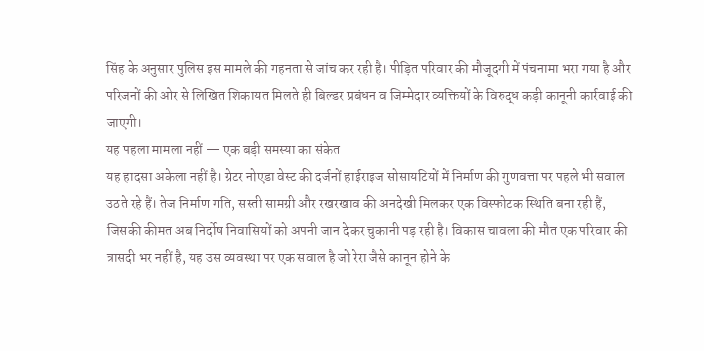सिंह के अनुसार पुलिस इस मामले की गहनता से जांच कर रही है। पीड़ित परिवार की मौजूदगी में पंचनामा भरा गया है और परिजनों की ओर से लिखित शिकायत मिलते ही बिल्डर प्रबंधन व जिम्मेदार व्यक्तियों के विरुद्ध कड़ी कानूनी कार्रवाई की जाएगी।
यह पहला मामला नहीं — एक बड़ी समस्या का संकेत
यह हादसा अकेला नहीं है। ग्रेटर नोएडा वेस्ट की दर्जनों हाईराइज सोसायटियों में निर्माण की गुणवत्ता पर पहले भी सवाल उठते रहे हैं। तेज निर्माण गति, सस्ती सामग्री और रखरखाव की अनदेखी मिलकर एक विस्फोटक स्थिति बना रही हैं, जिसकी कीमत अब निर्दोष निवासियों को अपनी जान देकर चुकानी पड़ रही है। विकास चावला की मौत एक परिवार की त्रासदी भर नहीं है, यह उस व्यवस्था पर एक सवाल है जो रेरा जैसे कानून होने के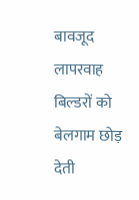बावजूद लापरवाह बिल्डरों को बेलगाम छोड़ देती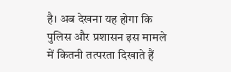है। अब देखना यह होगा कि पुलिस और प्रशासन इस मामले में कितनी तत्परता दिखाते हैं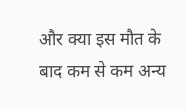और क्या इस मौत के बाद कम से कम अन्य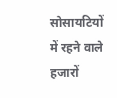सोसायटियों में रहने वाले हजारों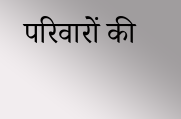परिवारों की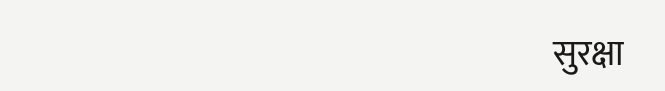सुरक्षा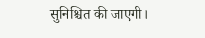सुनिश्चित की जाएगी।